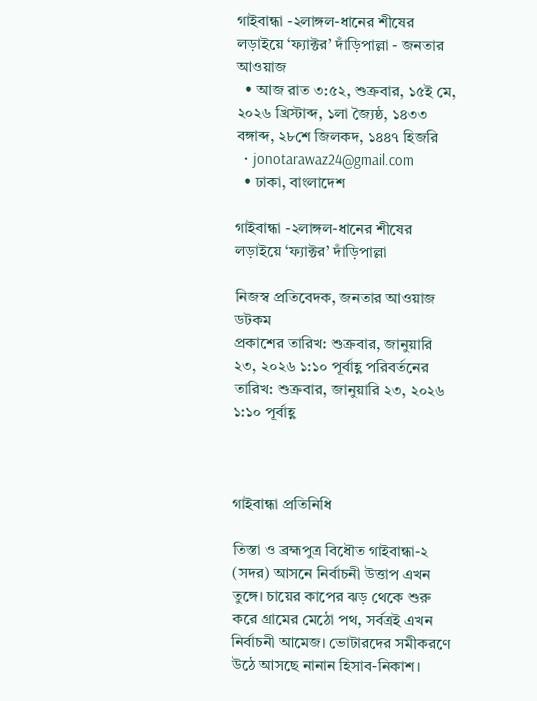গাইবান্ধা -২লাঙ্গল-ধানের শীষের লড়াইয়ে ‘ফ্যাক্টর’ দাঁড়িপাল্লা - জনতার আওয়াজ
  • আজ রাত ৩:৫২, শুক্রবার, ১৫ই মে, ২০২৬ খ্রিস্টাব্দ, ১লা জ্যৈষ্ঠ, ১৪৩৩ বঙ্গাব্দ, ২৮শে জিলকদ, ১৪৪৭ হিজরি
  • jonotarawaz24@gmail.com
  • ঢাকা, বাংলাদেশ

গাইবান্ধা -২লাঙ্গল-ধানের শীষের লড়াইয়ে ‘ফ্যাক্টর’ দাঁড়িপাল্লা

নিজস্ব প্রতিবেদক, জনতার আওয়াজ ডটকম
প্রকাশের তারিখ: শুক্রবার, জানুয়ারি ২৩, ২০২৬ ১:১০ পূর্বাহ্ণ পরিবর্তনের তারিখ: শুক্রবার, জানুয়ারি ২৩, ২০২৬ ১:১০ পূর্বাহ্ণ



গাইবান্ধা প্রতিনিধি

তিস্তা ও ব্রহ্মপুত্র বিধৌত গাইবান্ধা-২ (সদর) আসনে নির্বাচনী উত্তাপ এখন তুঙ্গে। চায়ের কাপের ঝড় থেকে শুরু করে গ্রামের মেঠো পথ, সর্বত্রই এখন নির্বাচনী আমেজ। ভোটারদের সমীকরণে উঠে আসছে নানান হিসাব-নিকাশ।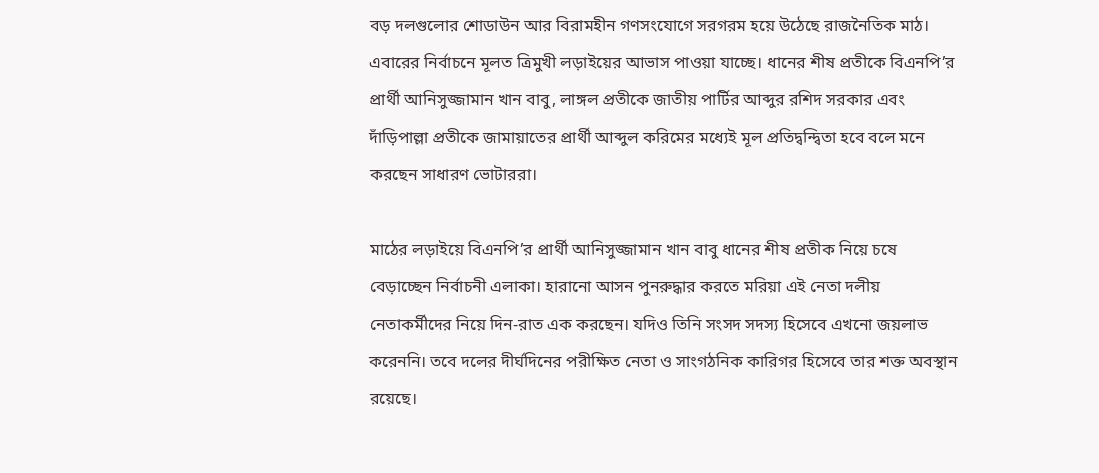বড় দলগুলোর শোডাউন আর বিরামহীন গণসংযোগে সরগরম হয়ে উঠেছে রাজনৈতিক মাঠ। এবারের নির্বাচনে মূলত ত্রিমুখী লড়াইয়ের আভাস পাওয়া যাচ্ছে। ধানের শীষ প্রতীকে বিএনপি’র প্রার্থী আনিসুজ্জামান খান বাবু, লাঙ্গল প্রতীকে জাতীয় পার্টির আব্দুর রশিদ সরকার এবং দাঁড়িপাল্লা প্রতীকে জামায়াতের প্রার্থী আব্দুল করিমের মধ্যেই মূল প্রতিদ্বন্দ্বিতা হবে বলে মনে করছেন সাধারণ ভোটাররা।

মাঠের লড়াইয়ে বিএনপি’র প্রার্থী আনিসুজ্জামান খান বাবু ধানের শীষ প্রতীক নিয়ে চষে বেড়াচ্ছেন নির্বাচনী এলাকা। হারানো আসন পুনরুদ্ধার করতে মরিয়া এই নেতা দলীয় নেতাকর্মীদের নিয়ে দিন-রাত এক করছেন। যদিও তিনি সংসদ সদস্য হিসেবে এখনো জয়লাভ করেননি। তবে দলের দীর্ঘদিনের পরীক্ষিত নেতা ও সাংগঠনিক কারিগর হিসেবে তার শক্ত অবস্থান রয়েছে।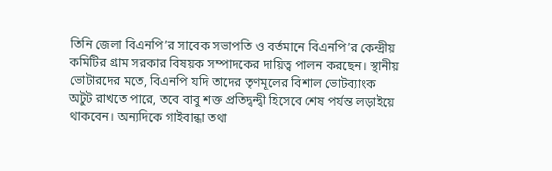তিনি জেলা বিএনপি’র সাবেক সভাপতি ও বর্তমানে বিএনপি’র কেন্দ্রীয় কমিটির গ্রাম সরকার বিষয়ক সম্পাদকের দায়িত্ব পালন করছেন। স্থানীয় ভোটারদের মতে, বিএনপি যদি তাদের তৃণমূলের বিশাল ভোটব্যাংক অটুট রাখতে পারে, তবে বাবু শক্ত প্রতিদ্বন্দ্বী হিসেবে শেষ পর্যন্ত লড়াইয়ে থাকবেন। অন্যদিকে গাইবান্ধা তথা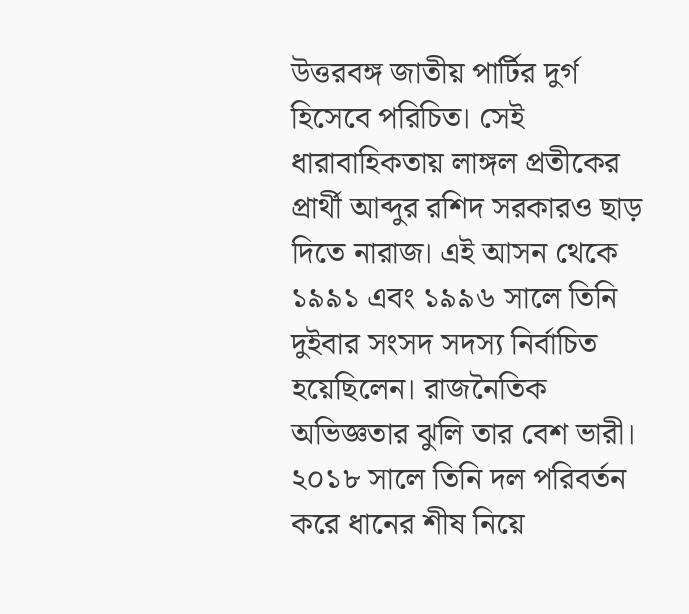উত্তরবঙ্গ জাতীয় পার্টির দুর্গ হিসেবে পরিচিত। সেই ধারাবাহিকতায় লাঙ্গল প্রতীকের প্রার্থী আব্দুর রশিদ সরকারও ছাড় দিতে নারাজ। এই আসন থেকে ১৯৯১ এবং ১৯৯৬ সালে তিনি দুইবার সংসদ সদস্য নির্বাচিত হয়েছিলেন। রাজনৈতিক অভিজ্ঞতার ঝুলি তার বেশ ভারী। ২০১৮ সালে তিনি দল পরিবর্তন করে ধানের শীষ নিয়ে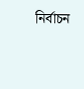নির্বাচন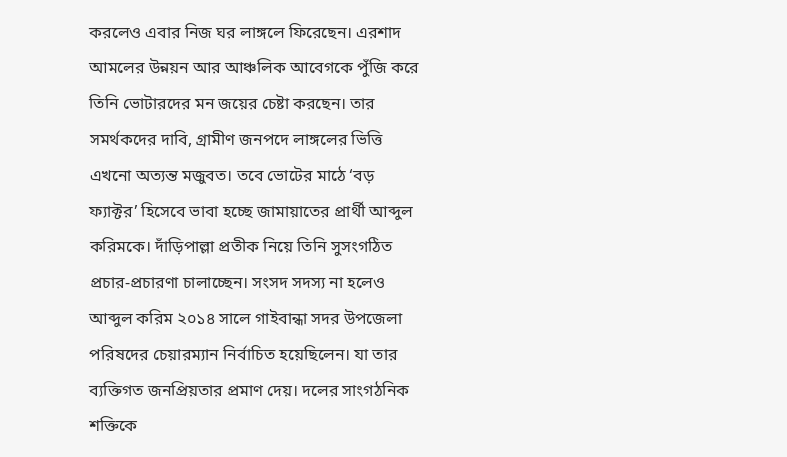করলেও এবার নিজ ঘর লাঙ্গলে ফিরেছেন। এরশাদ আমলের উন্নয়ন আর আঞ্চলিক আবেগকে পুঁজি করে তিনি ভোটারদের মন জয়ের চেষ্টা করছেন। তার সমর্থকদের দাবি, গ্রামীণ জনপদে লাঙ্গলের ভিত্তি এখনো অত্যন্ত মজুবত। তবে ভোটের মাঠে ‘বড় ফ্যাক্টর’ হিসেবে ভাবা হচ্ছে জামায়াতের প্রার্থী আব্দুল করিমকে। দাঁড়িপাল্লা প্রতীক নিয়ে তিনি সুসংগঠিত প্রচার-প্রচারণা চালাচ্ছেন। সংসদ সদস্য না হলেও আব্দুল করিম ২০১৪ সালে গাইবান্ধা সদর উপজেলা পরিষদের চেয়ারম্যান নির্বাচিত হয়েছিলেন। যা তার ব্যক্তিগত জনপ্রিয়তার প্রমাণ দেয়। দলের সাংগঠনিক শক্তিকে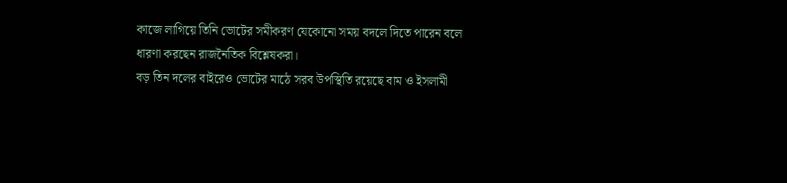কাজে লাগিয়ে তিনি ভোটের সমীকরণ যেকোনো সময় বদলে দিতে পারেন বলে ধারণা করছেন রাজনৈতিক বিশ্লেষকরা।
বড় তিন দলের বাইরেও ভোটের মাঠে সরব উপস্থিতি রয়েছে বাম ও ইসলামী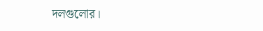দলগুলোর।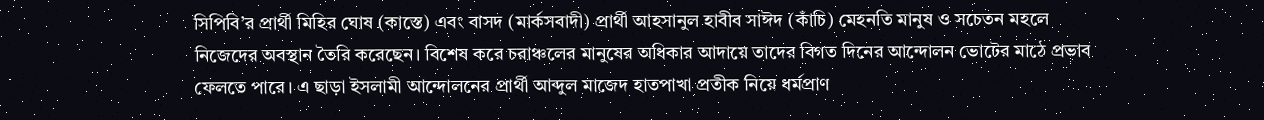সিপিবি’র প্রার্থী মিহির ঘোষ (কাস্তে) এবং বাসদ (মার্কসবাদী) প্রার্থী আহসানুল হাবীব সাঈদ (কাঁচি) মেহনতি মানুষ ও সচেতন মহলে নিজেদের অবস্থান তৈরি করেছেন। বিশেষ করে চরাঞ্চলের মানুষের অধিকার আদায়ে তাদের বিগত দিনের আন্দোলন ভোটের মাঠে প্রভাব ফেলতে পারে। এ ছাড়া ইসলামী আন্দোলনের প্রার্থী আব্দুল মাজেদ হাতপাখা প্রতীক নিয়ে ধর্মপ্রাণ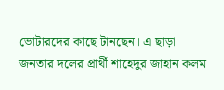ভোটারদের কাছে টানছেন। এ ছাড়া জনতার দলের প্রার্থী শাহেদুর জাহান কলম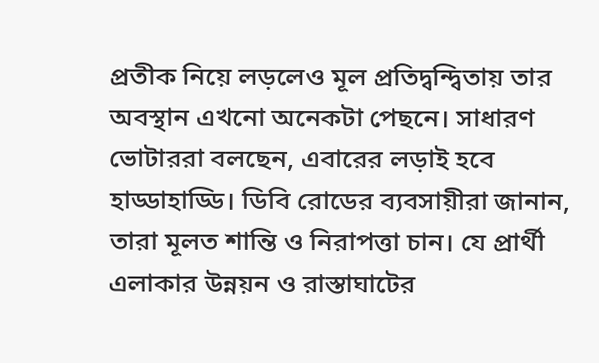প্রতীক নিয়ে লড়লেও মূল প্রতিদ্বন্দ্বিতায় তার অবস্থান এখনো অনেকটা পেছনে। সাধারণ ভোটাররা বলছেন, এবারের লড়াই হবে হাড্ডাহাড্ডি। ডিবি রোডের ব্যবসায়ীরা জানান, তারা মূলত শান্তি ও নিরাপত্তা চান। যে প্রার্থী এলাকার উন্নয়ন ও রাস্তাঘাটের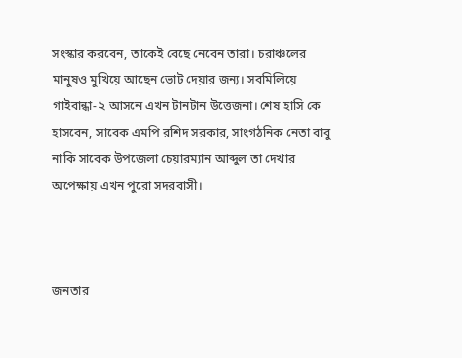সংস্কার করবেন, তাকেই বেছে নেবেন তারা। চরাঞ্চলের মানুষও মুখিয়ে আছেন ভোট দেয়ার জন্য। সবমিলিয়ে গাইবান্ধা-২ আসনে এখন টানটান উত্তেজনা। শেষ হাসি কে হাসবেন, সাবেক এমপি রশিদ সরকার, সাংগঠনিক নেতা বাবু নাকি সাবেক উপজেলা চেয়ারম্যান আব্দুল তা দেখার অপেক্ষায় এখন পুরো সদরবাসী।



জনতার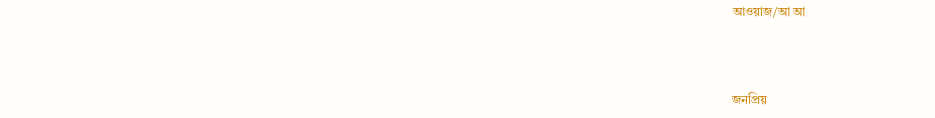আওয়াজ/আ আ



জনপ্রিয়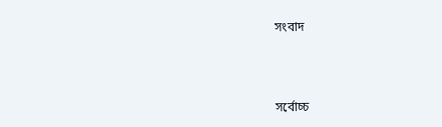সংবাদ



সর্বোচ্চ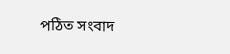পঠিত সংবাদ